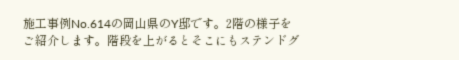施工事例No.614の岡山県のY邸です。2階の様子をご紹介します。階段を上がるとそこにもステンドグ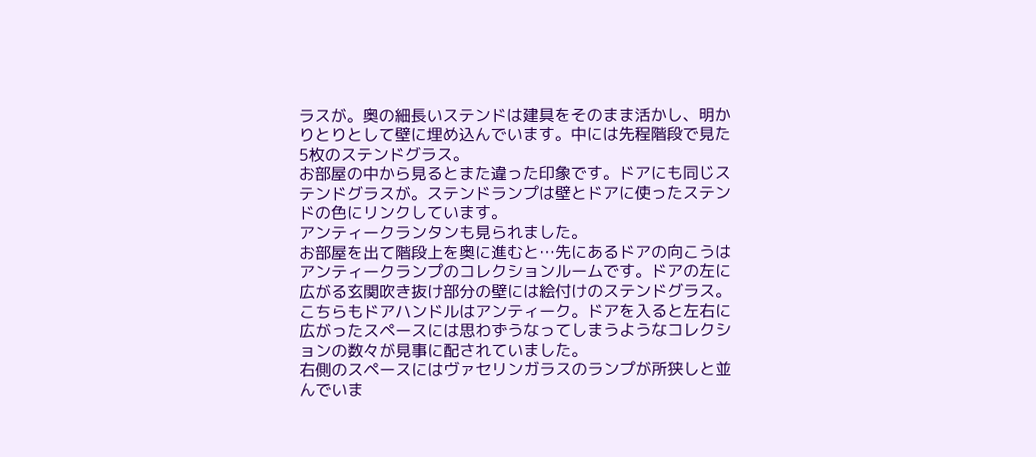ラスが。奥の細長いステンドは建具をそのまま活かし、明かりとりとして壁に埋め込んでいます。中には先程階段で見た5枚のステンドグラス。
お部屋の中から見るとまた違った印象です。ドアにも同じステンドグラスが。ステンドランプは壁とドアに使ったステンドの色にリンクしています。
アンティークランタンも見られました。
お部屋を出て階段上を奥に進むと…先にあるドアの向こうはアンティークランプのコレクションルームです。ドアの左に広がる玄関吹き抜け部分の壁には絵付けのステンドグラス。
こちらもドアハンドルはアンティーク。ドアを入ると左右に広がったスペースには思わずうなってしまうようなコレクションの数々が見事に配されていました。
右側のスペースにはヴァセリンガラスのランプが所狭しと並んでいま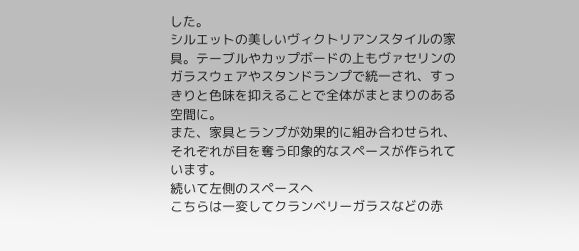した。
シルエットの美しいヴィクトリアンスタイルの家具。テーブルやカップボードの上もヴァセリンのガラスウェアやスタンドランプで統一され、すっきりと色味を抑えることで全体がまとまりのある空間に。
また、家具とランプが効果的に組み合わせられ、それぞれが目を奪う印象的なスペースが作られています。
続いて左側のスペースへ
こちらは一変してクランベリーガラスなどの赤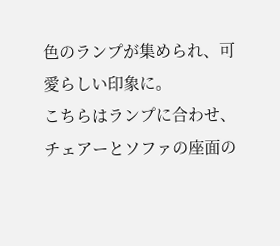色のランプが集められ、可愛らしい印象に。
こちらはランプに合わせ、チェアーとソファの座面の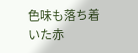色味も落ち着いた赤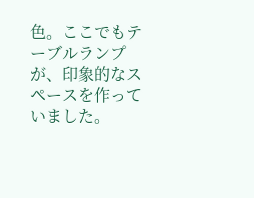色。ここでもテーブルランプが、印象的なスペースを作っていました。